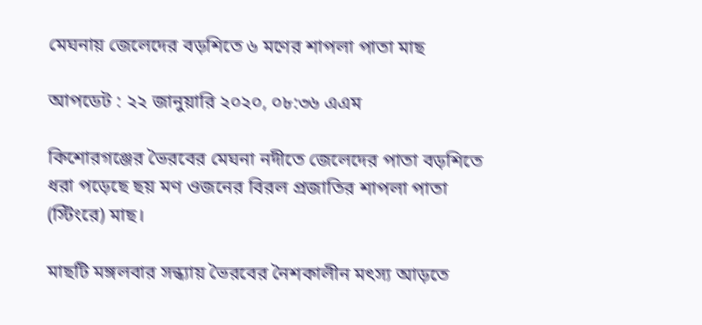মেঘনায় জেলেদের বড়শিতে ৬ মণের শাপলা পাতা মাছ

আপডেট : ২২ জানুয়ারি ২০২০, ০৮:৩৬ এএম

কিশোরগঞ্জের ভৈরবের মেঘনা নদীতে জেলেদের পাতা বড়শিতে ধরা পড়েছে ছয় মণ ওজনের বিরল প্রজাতির শাপলা পাতা (স্টিংরে) মাছ।

মাছটি মঙ্গলবার সন্ধ্যায় ভৈরবের নৈশকালীন মৎস্য আড়তে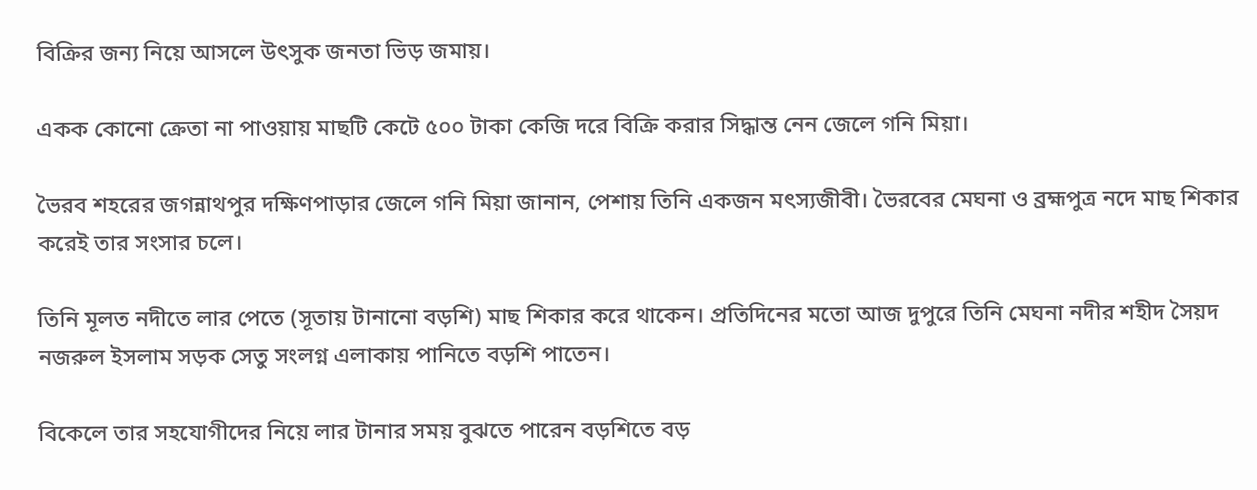বিক্রির জন্য নিয়ে আসলে উৎসুক জনতা ভিড় জমায়।

একক কোনো ক্রেতা না পাওয়ায় মাছটি কেটে ৫০০ টাকা কেজি দরে বিক্রি করার সিদ্ধান্ত নেন জেলে গনি মিয়া।

ভৈরব শহরের জগন্নাথপুর দক্ষিণপাড়ার জেলে গনি মিয়া জানান, পেশায় তিনি একজন মৎস্যজীবী। ভৈরবের মেঘনা ও ব্রহ্মপুত্র নদে মাছ শিকার করেই তার সংসার চলে।

তিনি মূলত নদীতে লার পেতে (সূতায় টানানো বড়শি) মাছ শিকার করে থাকেন। প্রতিদিনের মতো আজ দুপুরে তিনি মেঘনা নদীর শহীদ সৈয়দ নজরুল ইসলাম সড়ক সেতু সংলগ্ন এলাকায় পানিতে বড়শি পাতেন।

বিকেলে তার সহযোগীদের নিয়ে লার টানার সময় বুঝতে পারেন বড়শিতে বড়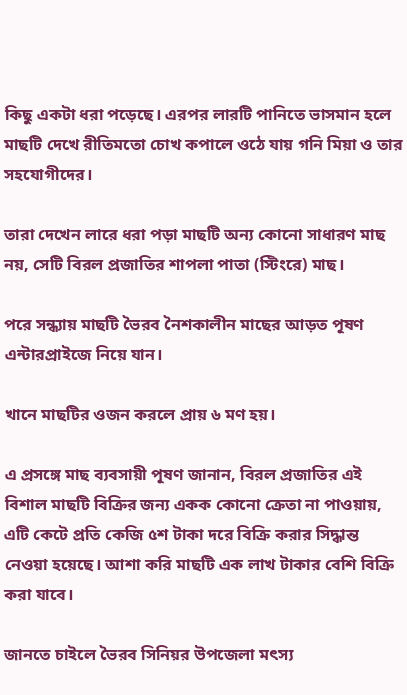কিছু একটা ধরা পড়েছে। এরপর লারটি পানিতে ভাসমান হলে মাছটি দেখে রীতিমতো চোখ কপালে ওঠে যায় গনি মিয়া ও তার সহযোগীদের।

তারা দেখেন লারে ধরা পড়া মাছটি অন্য কোনো সাধারণ মাছ নয়, সেটি বিরল প্রজাতির শাপলা পাতা (স্টিংরে) মাছ।

পরে সন্ধ্যায় মাছটি ভৈরব নৈশকালীন মাছের আড়ত পূষণ এন্টারপ্রাইজে নিয়ে যান।

খানে মাছটির ওজন করলে প্রায় ৬ মণ হয়।

এ প্রসঙ্গে মাছ ব্যবসায়ী পূষণ জানান, বিরল প্রজাতির এই বিশাল মাছটি বিক্রির জন্য একক কোনো ক্রেতা না পাওয়ায়, এটি কেটে প্রতি কেজি ৫শ টাকা দরে বিক্রি করার সিদ্ধান্ত নেওয়া হয়েছে। আশা করি মাছটি এক লাখ টাকার বেশি বিক্রি করা যাবে।

জানতে চাইলে ভৈরব সিনিয়র উপজেলা মৎস্য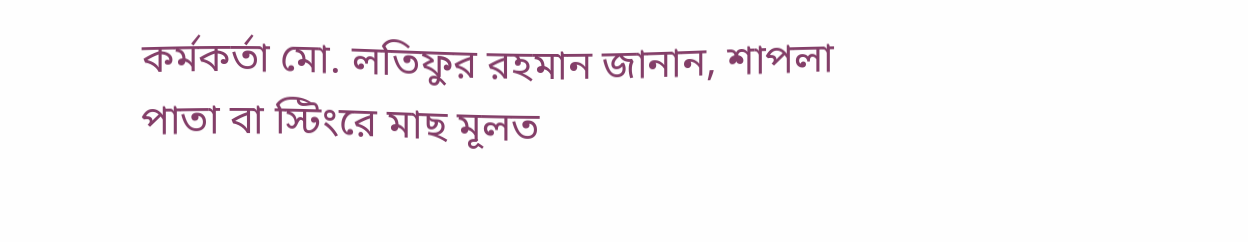কর্মকর্তা মো. লতিফুর রহমান জানান, শাপলা পাতা বা স্টিংরে মাছ মূলত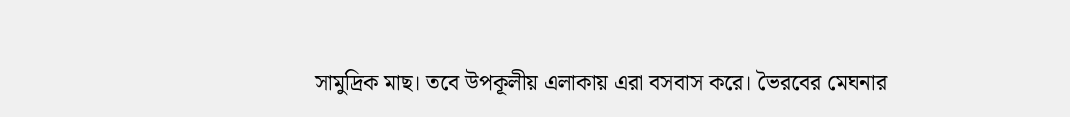সামুদ্রিক মাছ। তবে উপকূলীয় এলাকায় এরা বসবাস করে। ভৈরবের মেঘনার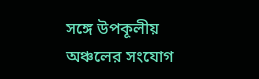সঙ্গে উপকূলীয় অঞ্চলের সংযোগ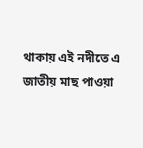থাকায় এই নদীতে এ জাতীয় মাছ পাওয়া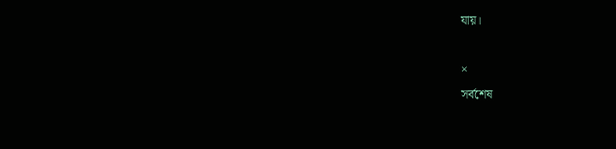যায়।

×
সর্বশেষ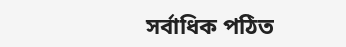সর্বাধিক পঠিত